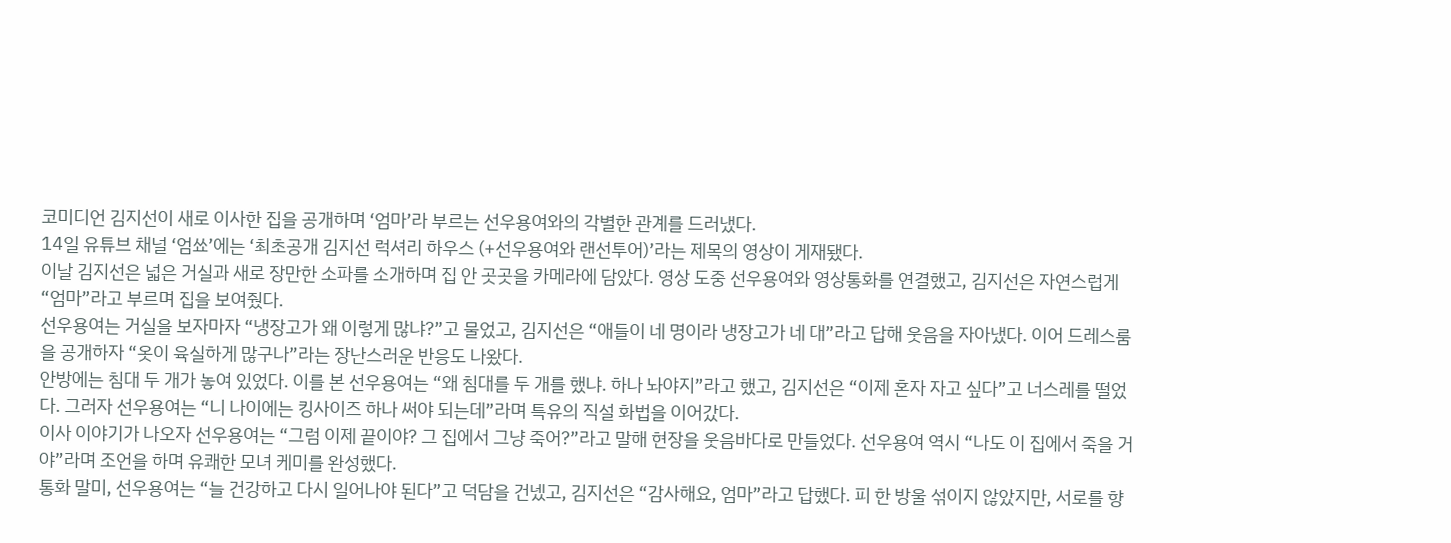코미디언 김지선이 새로 이사한 집을 공개하며 ‘엄마’라 부르는 선우용여와의 각별한 관계를 드러냈다.
14일 유튜브 채널 ‘엄쑈’에는 ‘최초공개 김지선 럭셔리 하우스 (+선우용여와 랜선투어)’라는 제목의 영상이 게재됐다.
이날 김지선은 넓은 거실과 새로 장만한 소파를 소개하며 집 안 곳곳을 카메라에 담았다. 영상 도중 선우용여와 영상통화를 연결했고, 김지선은 자연스럽게 “엄마”라고 부르며 집을 보여줬다.
선우용여는 거실을 보자마자 “냉장고가 왜 이렇게 많냐?”고 물었고, 김지선은 “애들이 네 명이라 냉장고가 네 대”라고 답해 웃음을 자아냈다. 이어 드레스룸을 공개하자 “옷이 육실하게 많구나”라는 장난스러운 반응도 나왔다.
안방에는 침대 두 개가 놓여 있었다. 이를 본 선우용여는 “왜 침대를 두 개를 했냐. 하나 놔야지”라고 했고, 김지선은 “이제 혼자 자고 싶다”고 너스레를 떨었다. 그러자 선우용여는 “니 나이에는 킹사이즈 하나 써야 되는데”라며 특유의 직설 화법을 이어갔다.
이사 이야기가 나오자 선우용여는 “그럼 이제 끝이야? 그 집에서 그냥 죽어?”라고 말해 현장을 웃음바다로 만들었다. 선우용여 역시 “나도 이 집에서 죽을 거야”라며 조언을 하며 유쾌한 모녀 케미를 완성했다.
통화 말미, 선우용여는 “늘 건강하고 다시 일어나야 된다”고 덕담을 건넸고, 김지선은 “감사해요, 엄마”라고 답했다. 피 한 방울 섞이지 않았지만, 서로를 향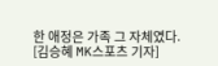한 애정은 가족 그 자체였다.
[김승혜 MK스포츠 기자]